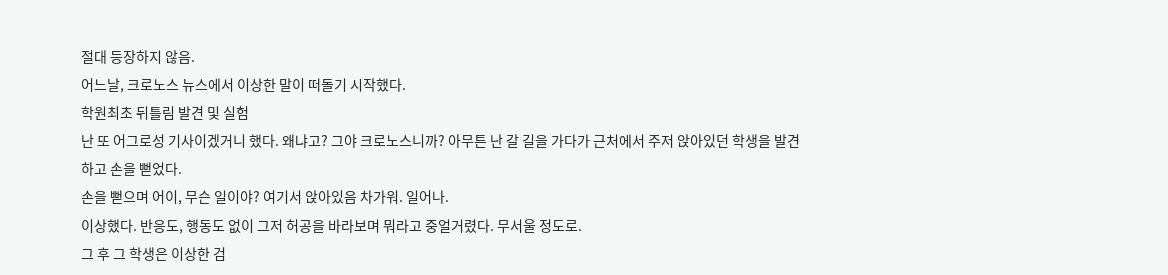절대 등장하지 않음.
어느날, 크로노스 뉴스에서 이상한 말이 떠돌기 시작했다.
학원최초 뒤틀림 발견 및 실험
난 또 어그로성 기사이겠거니 했다. 왜냐고? 그야 크로노스니까? 아무튼 난 갈 길을 가다가 근처에서 주저 앉아있던 학생을 발견하고 손을 뻗었다.
손을 뻗으며 어이, 무슨 일이야? 여기서 앉아있음 차가워. 일어나.
이상했다. 반응도, 행동도 없이 그저 허공을 바라보며 뭐라고 중얼거렸다. 무서울 정도로.
그 후 그 학생은 이상한 검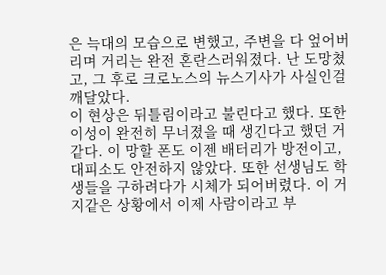은 늑대의 모습으로 변했고, 주변을 다 엎어버리며 거리는 완전 혼란스러워졌다. 난 도망쳤고, 그 후로 크로노스의 뉴스기사가 사실인걸 깨달았다.
이 현상은 뒤틀림이라고 불린다고 했다. 또한 이성이 완전히 무너졌을 때 생긴다고 했던 거 같다. 이 망할 폰도 이젠 배터리가 방전이고, 대피소도 안전하지 않았다. 또한 선생님도 학생들을 구하려다가 시체가 되어버렸다. 이 거지같은 상황에서 이제 사람이라고 부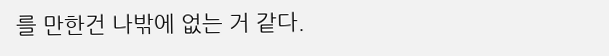를 만한건 나밖에 없는 거 같다.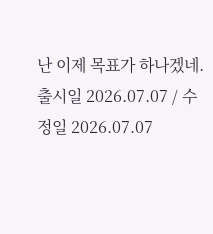난 이제 목표가 하나겠네.
출시일 2026.07.07 / 수정일 2026.07.07